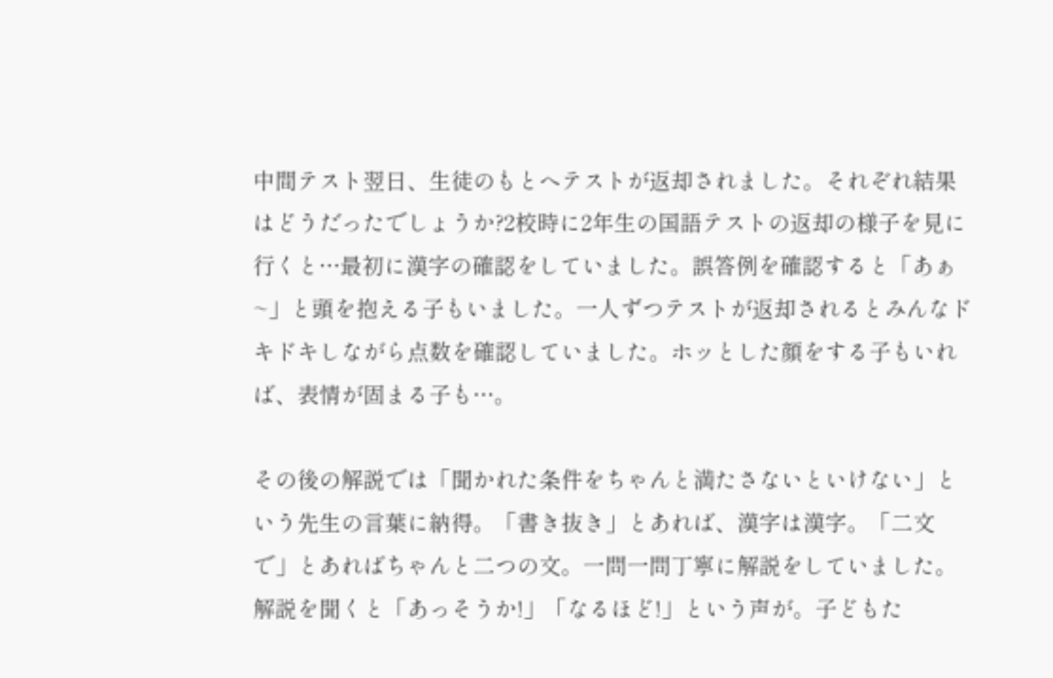中間テスト翌日、生徒のもとへテストが返却されました。それぞれ結果はどうだったでしょうか?2校時に2年生の国語テストの返却の様子を見に行くと…最初に漢字の確認をしていました。誤答例を確認すると「あぁ~」と頭を抱える子もいました。一人ずつテストが返却されるとみんなドキドキしながら点数を確認していました。ホッとした顔をする子もいれば、表情が固まる子も…。

その後の解説では「聞かれた条件をちゃんと満たさないといけない」という先生の言葉に納得。「書き抜き」とあれば、漢字は漢字。「二文で」とあればちゃんと二つの文。一問一問丁寧に解説をしていました。解説を聞くと「あっそうか!」「なるほど!」という声が。子どもた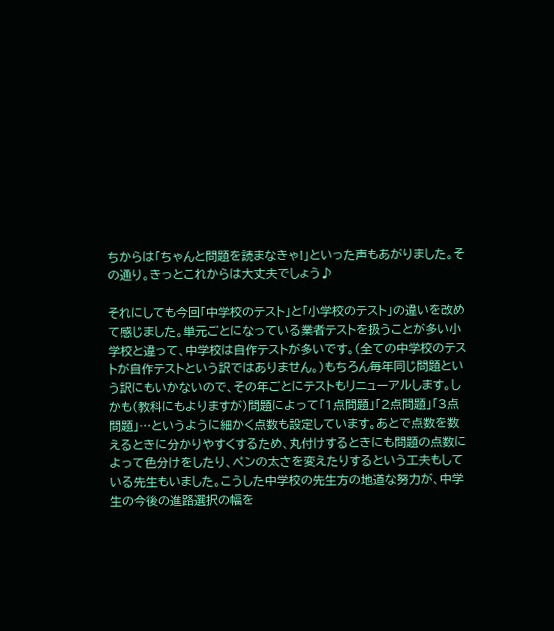ちからは「ちゃんと問題を読まなきゃ!」といった声もあがりました。その通り。きっとこれからは大丈夫でしょう♪

それにしても今回「中学校のテスト」と「小学校のテスト」の違いを改めて感じました。単元ごとになっている業者テストを扱うことが多い小学校と違って、中学校は自作テストが多いです。(全ての中学校のテストが自作テストという訳ではありません。)もちろん毎年同じ問題という訳にもいかないので、その年ごとにテストもリニューアルします。しかも(教科にもよりますが)問題によって「1点問題」「2点問題」「3点問題」…というように細かく点数も設定しています。あとで点数を数えるときに分かりやすくするため、丸付けするときにも問題の点数によって色分けをしたり、ペンの太さを変えたりするという工夫もしている先生もいました。こうした中学校の先生方の地道な努力が、中学生の今後の進路選択の幅を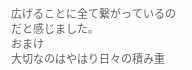広げることに全て繋がっているのだと感じました。
おまけ
大切なのはやはり日々の積み重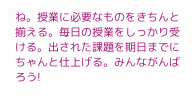ね。授業に必要なものをきちんと揃える。毎日の授業をしっかり受ける。出された課題を期日までにちゃんと仕上げる。みんながんばろう!